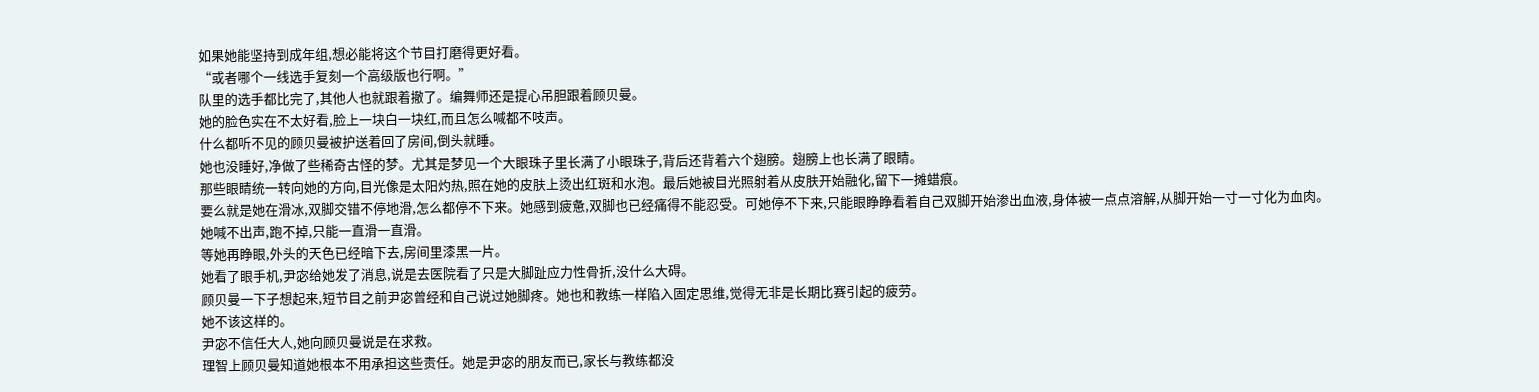如果她能坚持到成年组,想必能将这个节目打磨得更好看。
“或者哪个一线选手复刻一个高级版也行啊。”
队里的选手都比完了,其他人也就跟着撤了。编舞师还是提心吊胆跟着顾贝曼。
她的脸色实在不太好看,脸上一块白一块红,而且怎么喊都不吱声。
什么都听不见的顾贝曼被护送着回了房间,倒头就睡。
她也没睡好,净做了些稀奇古怪的梦。尤其是梦见一个大眼珠子里长满了小眼珠子,背后还背着六个翅膀。翅膀上也长满了眼睛。
那些眼睛统一转向她的方向,目光像是太阳灼热,照在她的皮肤上烫出红斑和水泡。最后她被目光照射着从皮肤开始融化,留下一摊蜡痕。
要么就是她在滑冰,双脚交错不停地滑,怎么都停不下来。她感到疲惫,双脚也已经痛得不能忍受。可她停不下来,只能眼睁睁看着自己双脚开始渗出血液,身体被一点点溶解,从脚开始一寸一寸化为血肉。
她喊不出声,跑不掉,只能一直滑一直滑。
等她再睁眼,外头的天色已经暗下去,房间里漆黑一片。
她看了眼手机,尹宓给她发了消息,说是去医院看了只是大脚趾应力性骨折,没什么大碍。
顾贝曼一下子想起来,短节目之前尹宓曾经和自己说过她脚疼。她也和教练一样陷入固定思维,觉得无非是长期比赛引起的疲劳。
她不该这样的。
尹宓不信任大人,她向顾贝曼说是在求救。
理智上顾贝曼知道她根本不用承担这些责任。她是尹宓的朋友而已,家长与教练都没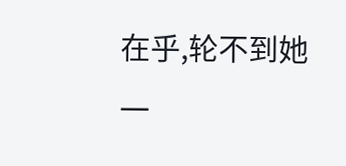在乎,轮不到她一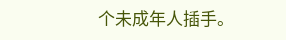个未成年人插手。